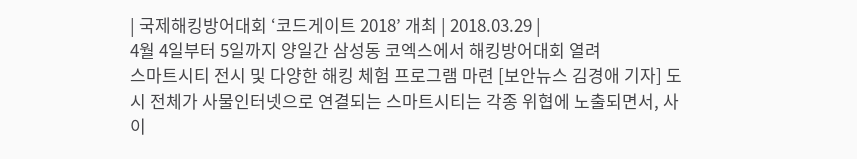| 국제해킹방어대회 ‘코드게이트 2018’ 개최 | 2018.03.29 |
4월 4일부터 5일까지 양일간 삼성동 코엑스에서 해킹방어대회 열려
스마트시티 전시 및 다양한 해킹 체험 프로그램 마련 [보안뉴스 김경애 기자] 도시 전체가 사물인터넷으로 연결되는 스마트시티는 각종 위협에 노출되면서, 사이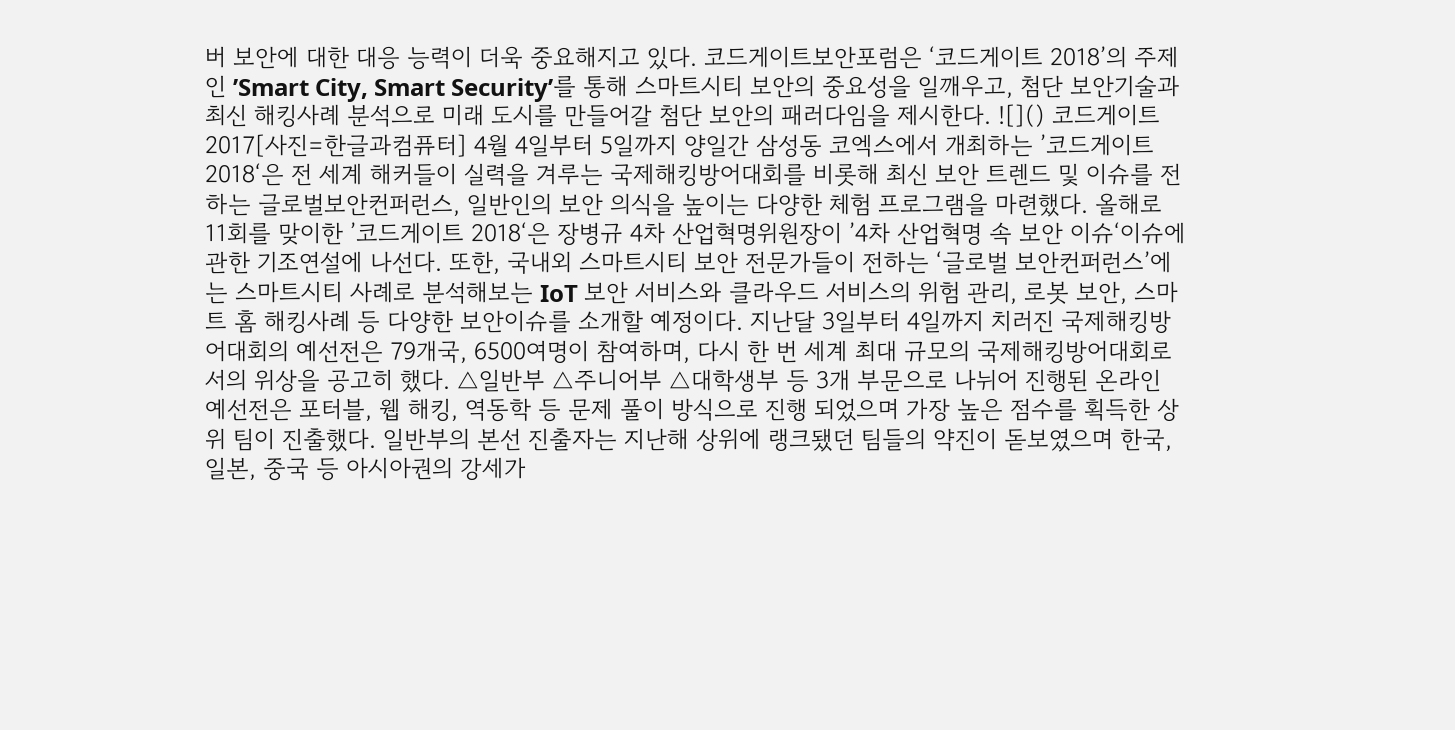버 보안에 대한 대응 능력이 더욱 중요해지고 있다. 코드게이트보안포럼은 ‘코드게이트 2018’의 주제인 ’Smart City, Smart Security’를 통해 스마트시티 보안의 중요성을 일깨우고, 첨단 보안기술과 최신 해킹사례 분석으로 미래 도시를 만들어갈 첨단 보안의 패러다임을 제시한다. ![]() 코드게이트 2017[사진=한글과컴퓨터] 4월 4일부터 5일까지 양일간 삼성동 코엑스에서 개최하는 ’코드게이트 2018‘은 전 세계 해커들이 실력을 겨루는 국제해킹방어대회를 비롯해 최신 보안 트렌드 및 이슈를 전하는 글로벌보안컨퍼런스, 일반인의 보안 의식을 높이는 다양한 체험 프로그램을 마련했다. 올해로 11회를 맞이한 ’코드게이트 2018‘은 장병규 4차 산업혁명위원장이 ’4차 산업혁명 속 보안 이슈‘이슈에 관한 기조연설에 나선다. 또한, 국내외 스마트시티 보안 전문가들이 전하는 ‘글로벌 보안컨퍼런스’에는 스마트시티 사례로 분석해보는 IoT 보안 서비스와 클라우드 서비스의 위험 관리, 로봇 보안, 스마트 홈 해킹사례 등 다양한 보안이슈를 소개할 예정이다. 지난달 3일부터 4일까지 치러진 국제해킹방어대회의 예선전은 79개국, 6500여명이 참여하며, 다시 한 번 세계 최대 규모의 국제해킹방어대회로서의 위상을 공고히 했다. △일반부 △주니어부 △대학생부 등 3개 부문으로 나뉘어 진행된 온라인 예선전은 포터블, 웹 해킹, 역동학 등 문제 풀이 방식으로 진행 되었으며 가장 높은 점수를 획득한 상위 팀이 진출했다. 일반부의 본선 진출자는 지난해 상위에 랭크됐던 팀들의 약진이 돋보였으며 한국, 일본, 중국 등 아시아권의 강세가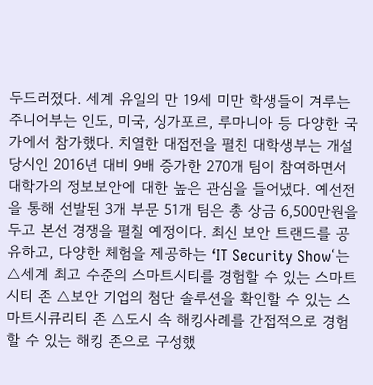두드러졌다. 세계 유일의 만 19세 미만 학생들이 겨루는 주니어부는 인도, 미국, 싱가포르, 루마니아 등 다양한 국가에서 참가했다. 치열한 대접전을 펼친 대학생부는 개설 당시인 2016년 대비 9배 증가한 270개 팀이 참여하면서 대학가의 정보보안에 대한 높은 관심을 들어냈다. 예선전을 통해 선발된 3개 부문 51개 팀은 총 상금 6,500만원을 두고 본선 경쟁을 펼칠 예정이다. 최신 보안 트랜드를 공유하고, 다양한 체험을 제공하는 ‘IT Security Show‘는 △세계 최고 수준의 스마트시티를 경험할 수 있는 스마트시티 존 △보안 기업의 첨단 솔루션을 확인할 수 있는 스마트시큐리티 존 △도시 속 해킹사례를 간접적으로 경험할 수 있는 해킹 존으로 구성했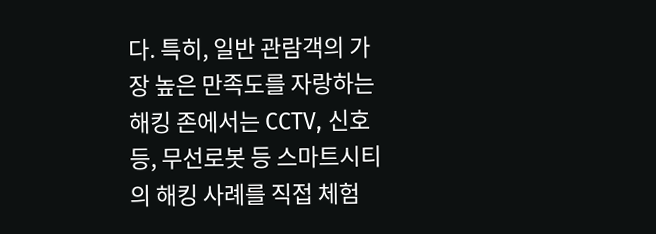다. 특히, 일반 관람객의 가장 높은 만족도를 자랑하는 해킹 존에서는 CCTV, 신호등, 무선로봇 등 스마트시티의 해킹 사례를 직접 체험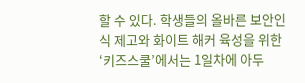할 수 있다. 학생들의 올바른 보안인식 제고와 화이트 해커 육성을 위한 ‘키즈스쿨’에서는 1일차에 아두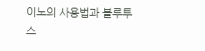이노의 사용법과 블루투스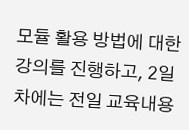모듈 활용 방법에 대한 강의를 진행하고, 2일차에는 전일 교육내용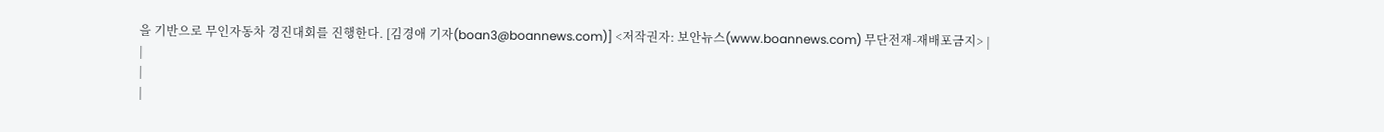을 기반으로 무인자동차 경진대회를 진행한다. [김경애 기자(boan3@boannews.com)] <저작권자: 보안뉴스(www.boannews.com) 무단전재-재배포금지> |
|
|
|